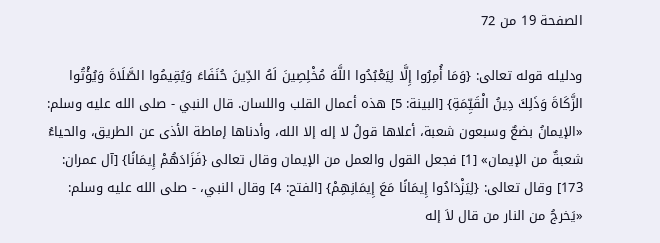الصفحة 19 من 72

ودليله قوله تعالى: {وَمَا أُمِرُوا إِلَّا لِيَعْبُدُوا اللَّهَ مُخْلِصِينَ لَهُ الدِّينَ حُنَفَاءَ وَيُقِيمُوا الصَّلَاةَ وَيُؤْتُوا الزَّكَاةَ وَذَلِكَ دِينُ الْقَيِّمَةِ} [البينة: 5] هذه أعمال القلب واللسان. قال النبي - صلى الله عليه وسلم: «الإيمانُ بضعٌ وسبعون شعبة، أعلاها قولُ لا إله إلا الله، وأدناها إماطة الأذى عن الطريق، والحياءُ شعبةٌ من الإيمان» [1] فجعل القول والعمل من الإيمان وقال تعالى {فَزَادَهُمْ إِيمَانًا} [آل عمران: 173] وقال تعالى: {لِيَزْدَادُوا إِيمَانًا مَعَ إِيمَانِهِمْ} [الفتح: 4] وقال النبي، - صلى الله عليه وسلم: «يَخرجُ من النار من قال لاَ إله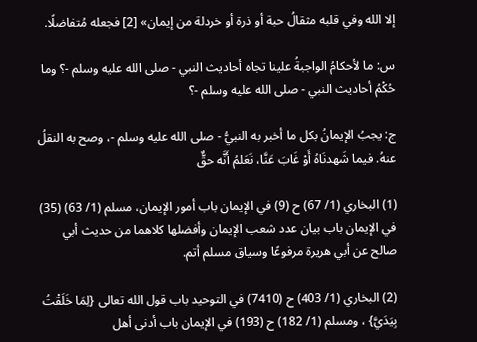إلا الله وفي قلبه مثقالُ حبة أو ذرة أو خردلة من إيمان» [2] فجعله مُتفاضلًا.

س: ما لأحكامُ الواجبةُ علينا تجاه أحاديث النبي - صلى الله عليه وسلم -؟ وما حُكْمُ أحاديث النبي - صلى الله عليه وسلم -؟

ج: يجبُ الإيمانُ بكل ما أخبر به النبيُّ - صلى الله عليه وسلم -، وصح به النقلُ عنهُ. فيما شَهدنَاهُ أَوْ غَابَ عَنَّا، نَعَلمُ أَنَّه حقٌّ

(1) البخاري (1/ 67) ح (9) في الإيمان باب أمور الإيمان، مسلم (1/ 63) (35) في الإيمان باب بيان عدد شعب الإيمان وأفضلها كلاهما من حديث أبي صالح عن أبي هريرة مرفوعًا وسياق مسلم أتم.

(2) البخاري (1/ 403) ح (7410) في التوحيد باب قول الله تعالى {لِمَا خَلَقْتُ بِيَدَيَّ} ، ومسلم (1/ 182) ح (193) في الإيمان باب أدنى أهل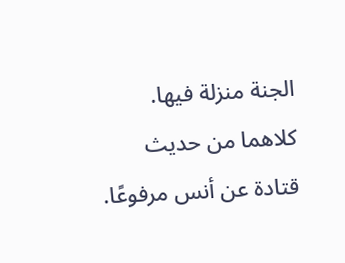الجنة منزلة فيها. كلاهما من حديث قتادة عن أنس مرفوعًا.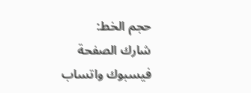حجم الخط:
شارك الصفحة
فيسبوك واتساب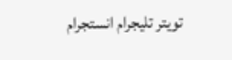تويتر تليجرام انستجرام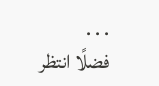. . .
فضلًا انتظر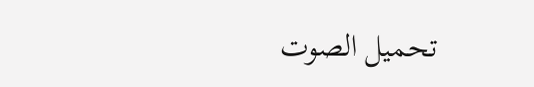تحميل الصوت